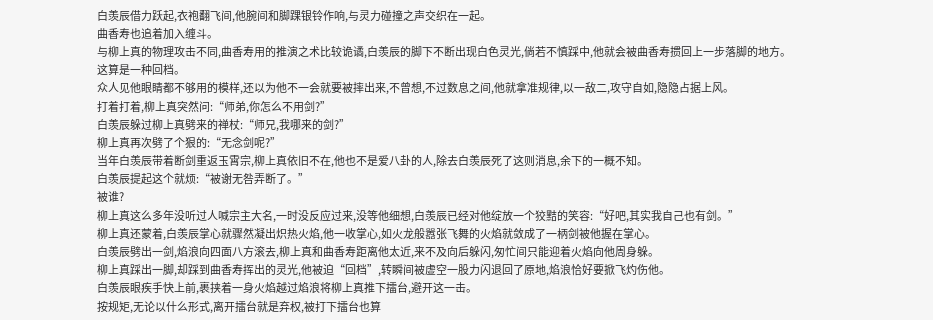白羡辰借力跃起,衣袍翻飞间,他腕间和脚踝银铃作响,与灵力碰撞之声交织在一起。
曲香寿也追着加入缠斗。
与柳上真的物理攻击不同,曲香寿用的推演之术比较诡谲,白羡辰的脚下不断出现白色灵光,倘若不慎踩中,他就会被曲香寿掼回上一步落脚的地方。
这算是一种回档。
众人见他眼睛都不够用的模样,还以为他不一会就要被摔出来,不曾想,不过数息之间,他就拿准规律,以一敌二,攻守自如,隐隐占据上风。
打着打着,柳上真突然问:“师弟,你怎么不用剑?”
白羡辰躲过柳上真劈来的禅杖:“师兄,我哪来的剑?”
柳上真再次劈了个狠的:“无念剑呢?”
当年白羡辰带着断剑重返玉霄宗,柳上真依旧不在,他也不是爱八卦的人,除去白羡辰死了这则消息,余下的一概不知。
白羡辰提起这个就烦:“被谢无咎弄断了。”
被谁?
柳上真这么多年没听过人喊宗主大名,一时没反应过来,没等他细想,白羡辰已经对他绽放一个狡黠的笑容:“好吧,其实我自己也有剑。”
柳上真还蒙着,白羡辰掌心就骤然凝出炽热火焰,他一收掌心,如火龙般嚣张飞舞的火焰就敛成了一柄剑被他握在掌心。
白羡辰劈出一剑,焰浪向四面八方滚去,柳上真和曲香寿距离他太近,来不及向后躲闪,匆忙间只能迎着火焰向他周身躲。
柳上真踩出一脚,却踩到曲香寿挥出的灵光,他被迫“回档”,转瞬间被虚空一股力闪退回了原地,焰浪恰好要掀飞灼伤他。
白羡辰眼疾手快上前,裹挟着一身火焰越过焰浪将柳上真推下擂台,避开这一击。
按规矩,无论以什么形式,离开擂台就是弃权,被打下擂台也算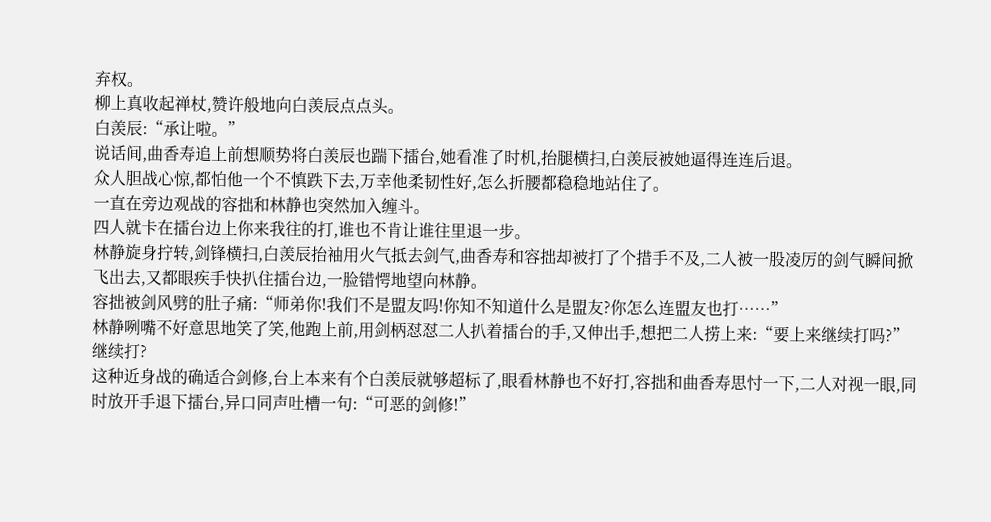弃权。
柳上真收起禅杖,赞许般地向白羡辰点点头。
白羡辰:“承让啦。”
说话间,曲香寿追上前想顺势将白羡辰也踹下擂台,她看准了时机,抬腿横扫,白羡辰被她逼得连连后退。
众人胆战心惊,都怕他一个不慎跌下去,万幸他柔韧性好,怎么折腰都稳稳地站住了。
一直在旁边观战的容拙和林静也突然加入缠斗。
四人就卡在擂台边上你来我往的打,谁也不肯让谁往里退一步。
林静旋身拧转,剑锋横扫,白羡辰抬袖用火气抵去剑气,曲香寿和容拙却被打了个措手不及,二人被一股凌厉的剑气瞬间掀飞出去,又都眼疾手快扒住擂台边,一脸错愕地望向林静。
容拙被剑风劈的肚子痛:“师弟你!我们不是盟友吗!你知不知道什么是盟友?你怎么连盟友也打……”
林静咧嘴不好意思地笑了笑,他跑上前,用剑柄怼怼二人扒着擂台的手,又伸出手,想把二人捞上来:“要上来继续打吗?”
继续打?
这种近身战的确适合剑修,台上本来有个白羡辰就够超标了,眼看林静也不好打,容拙和曲香寿思忖一下,二人对视一眼,同时放开手退下擂台,异口同声吐槽一句:“可恶的剑修!”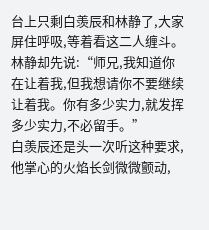台上只剩白羡辰和林静了,大家屏住呼吸,等着看这二人缠斗。
林静却先说:“师兄,我知道你在让着我,但我想请你不要继续让着我。你有多少实力,就发挥多少实力,不必留手。”
白羡辰还是头一次听这种要求,他掌心的火焰长剑微微颤动,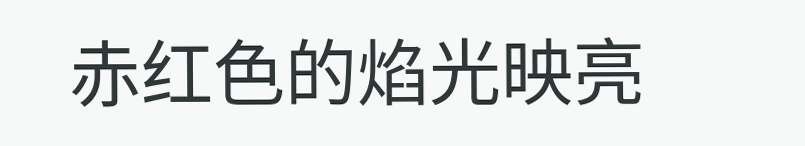赤红色的焰光映亮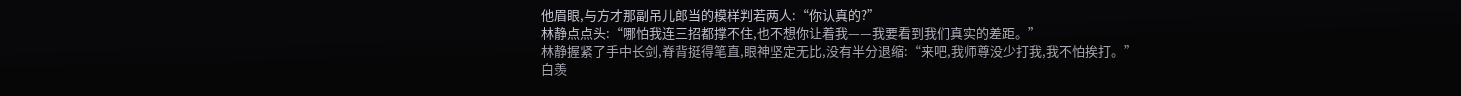他眉眼,与方才那副吊儿郎当的模样判若两人:“你认真的?”
林静点点头:“哪怕我连三招都撑不住,也不想你让着我——我要看到我们真实的差距。”
林静握紧了手中长剑,脊背挺得笔直,眼神坚定无比,没有半分退缩:“来吧,我师尊没少打我,我不怕挨打。”
白羡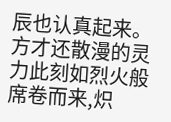辰也认真起来。方才还散漫的灵力此刻如烈火般席卷而来,炽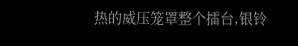热的威压笼罩整个擂台,银铃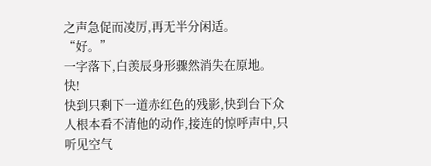之声急促而凌厉,再无半分闲适。
“好。”
一字落下,白羡辰身形骤然消失在原地。
快!
快到只剩下一道赤红色的残影,快到台下众人根本看不清他的动作,接连的惊呼声中,只听见空气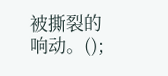被撕裂的响动。();